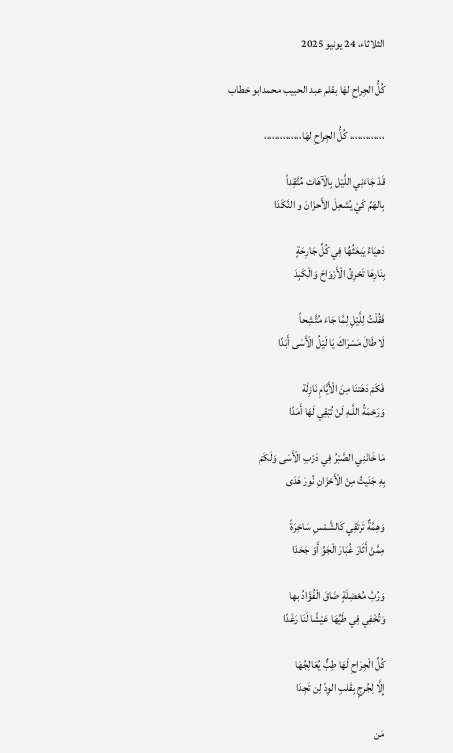الثلاثاء، 24 يونيو 2025

كُلُّ الجِراحِ لهَا بقلم عبد الحبيب محمدابو خطاب

،،،،،،،،،،،،، كُلُّ الجِراحِ لهَا،،،،،،،،،،،،،،

قَدْ جَاءَنِي اللَّيْل بِالْآهَات مُتَّقِداً
بِالهَمِّ كَيْ يُشعِلَ الأَحزَانَ و النَّكَدَا

دَهيَاءُ يَبعَثُهُا فِي كُلِّ جَارِحَةٍ
بِنَارِهَا تَحْرِقُ الْأَرْوَاحَ وَالْكَبِدَ

فَقُلْتُ لِلَّيْلِ لِمَّا جَاءَ مُتَّشِحاً
لَا طَالَ مَسْرَاكَ يَا لَيْلُ الْأَسَى أَبَدًا

فَكَمْ دَهَتنَا مِنَ الْأَيَّامِ نَازِلَة
وَرَحْمَةُ اللَّـهِ لَنْ تُبْقِي لَهَا أَمَدًا

مَا خَانَنِي الصَّبْرُ فِي دَرْبِ الْأَسَى وَلَكَمْ
بِهِ جَنَيتُ مِنْ الْأَحْزَانِ نُورَ هَدَى

وَهِمَّةٌ تَرتَقِي كَالشَّمْسِ سَاخِرَةً
مِمَّنْ أَثَارَ غُبَارَ الْجَوِّ أَوْ جَحَدَا

وَرُبَّ مُعْضِلَةٍ ضَاقَ الْفُؤَادُ بها
وَتُخْفِي فِي طَيِّهَا عَيْشًا لَنَا رَغَدًا

كُلِّ الْجِرَاحِ لَهَا طِبٌّ يُعَالِجُهَا
إِلَّا لِجُرجٍ بِقَلبِ الوِدّ لِن تَجِدَا

مَن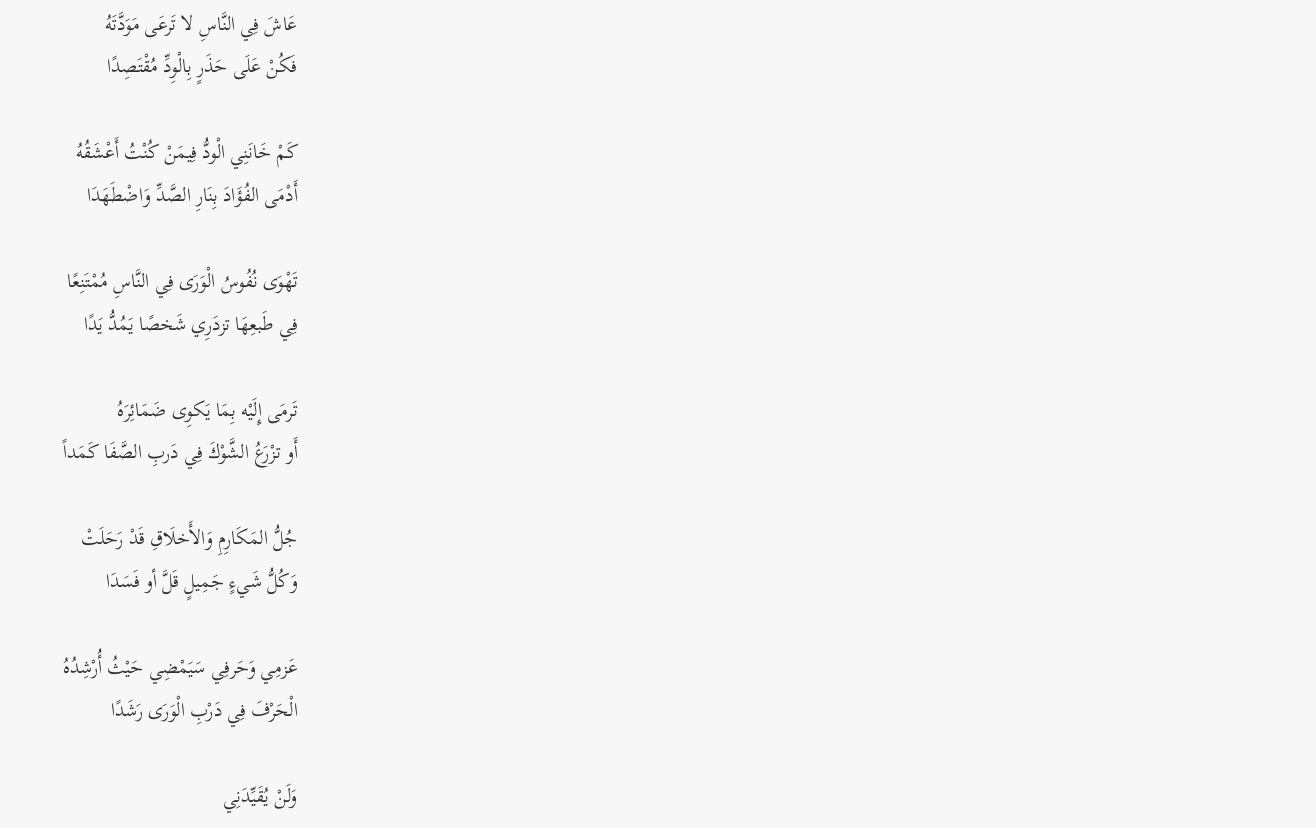عَاشَ فِي النَّاسِ لا تَرعَى مَوَدَّتَهُ
فَكُنْ عَلَى حَذَرٍ بِالْوِدِّ مُقْتَصِدًا

كَمْ خَانَنِي الْودُّ فِيمَنْ كُنْتُ أَعْشَقُهُ
أَدْمَى الفُؤَادَ بِنَارِ الصَّدِّ وَاضْطَهَدَا

تَهْوَى نُفُوسُ الْوَرَى فِي النَّاسِ مُمْتَنِعًا
فِي طَبعِهَا تزدَرِي شَخصًا يَمُدُّ يَدًا

تَرمَى إِلَيْه بِمَا يَكوِى ضَمَائِرَهُ
أَو تزْرَعُ الشَّوْكَ فِي دَربِ الصَّفَا كَمَداً

جُلُّ المَكَارِمِ وَالأَخلَاقِ قَدْ رَحَلَتْ
وَكُلُّ شَيءٍ جَمِيلٍ قَلَّ أو فَسَدَا

عَزمِي وَحَرفِي سَيَمْضِي حَيْثُ أُرْشِدُهُ
الْحَرْفَ فِي دَرْبِ الْوَرَى رَشَدًا

وَلَنْ يُقَيِّدَنِي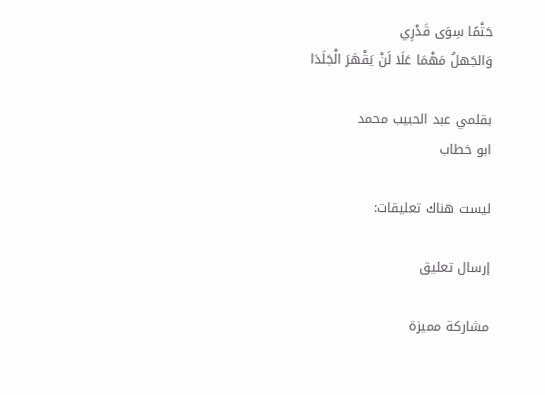حَتْمًا سِوَى قَدْرِي
وَالجَهلُ مَهْمَا عَلَا لَنْ يَقْهَرَ الْجَلَدَا

بقلمي عبد الحبيب محمد
ابو خطاب

ليست هناك تعليقات:

إرسال تعليق

مشاركة مميزة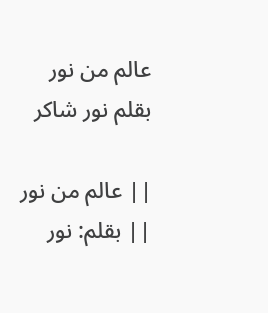عالم من نور بقلم نور شاكر

|| عالم من نور || بقلم: نور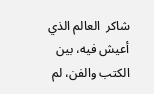شاكر  العالم الذي أعيش فيه، بين الكتب والفن، لم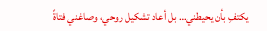يكتفِ بأن يحيطني… بل أعاد تشكيل روحي، وصاغني فتاةً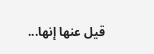قيل عنها إنها...